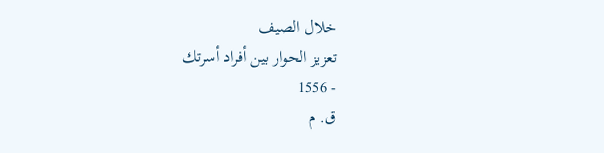خلال الصيف
تعزيز الحوار بين أفراد أسرتك
- 1556
ق. م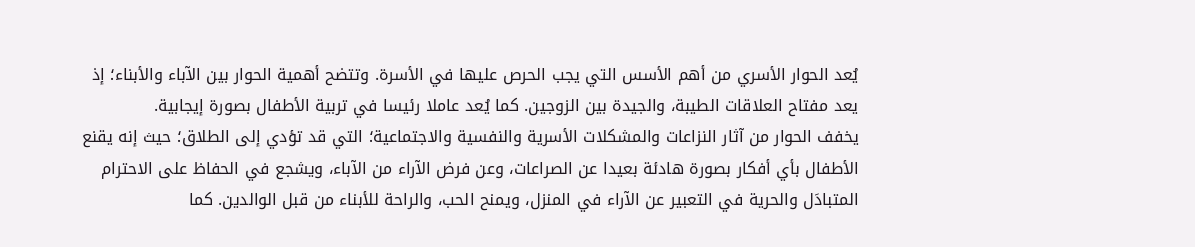يُعد الحوار الأسري من أهم الأسس التي يجب الحرص عليها في الأسرة. وتتضح أهمية الحوار بين الآباء والأبناء؛ إذ يعد مفتاح العلاقات الطيبة، والجيدة بين الزوجين. كما يُعد عاملا رئيسا في تربية الأطفال بصورة إيجابية.
يخفف الحوار من آثار النزاعات والمشكلات الأسرية والنفسية والاجتماعية؛ التي قد تؤدي إلى الطلاق؛ حيث إنه يقنع الأطفال بأي أفكار بصورة هادئة بعيدا عن الصراعات، وعن فرض الآراء من الآباء، ويشجع في الحفاظ على الاحترام المتبادَل والحرية في التعبير عن الآراء في المنزل، ويمنح الحب، والراحة للأبناء من قبل الوالدين. كما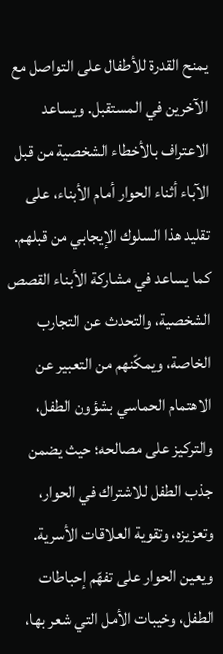يمنح القدرة للأطفال على التواصل مع الآخرين في المستقبل. ويساعد الاعتراف بالأخطاء الشخصية من قبل الآباء أثناء الحوار أمام الأبناء، على تقليد هذا السلوك الإيجابي من قبلهم. كما يساعد في مشاركة الأبناء القصص الشخصية، والتحدث عن التجارب الخاصة، ويمكّنهم من التعبير عن الاهتمام الحماسي بشؤون الطفل، والتركيز على مصالحه؛ حيث يضمن جذب الطفل للاشتراك في الحوار، وتعزيزه، وتقوية العلاقات الأسرية. ويعين الحوار على تفهّم إحباطات الطفل، وخيبات الأمل التي شعر بها،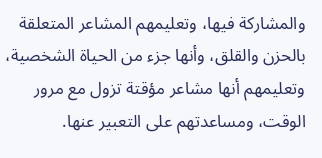والمشاركة فيها، وتعليمهم المشاعر المتعلقة بالحزن والقلق، وأنها جزء من الحياة الشخصية، وتعليمهم أنها مشاعر مؤقتة تزول مع مرور الوقت، ومساعدتهم على التعبير عنها.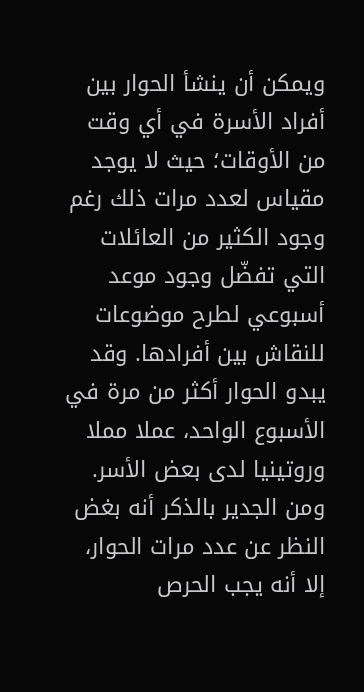ويمكن أن ينشأ الحوار بين أفراد الأسرة في أي وقت من الأوقات؛ حيث لا يوجد مقياس لعدد مرات ذلك رغم وجود الكثير من العائلات التي تفضّل وجود موعد أسبوعي لطرح موضوعات للنقاش بين أفرادها. وقد يبدو الحوار أكثر من مرة في الأسبوع الواحد، عملا مملا وروتينيا لدى بعض الأسر. ومن الجدير بالذكر أنه بغض النظر عن عدد مرات الحوار، إلا أنه يجب الحرص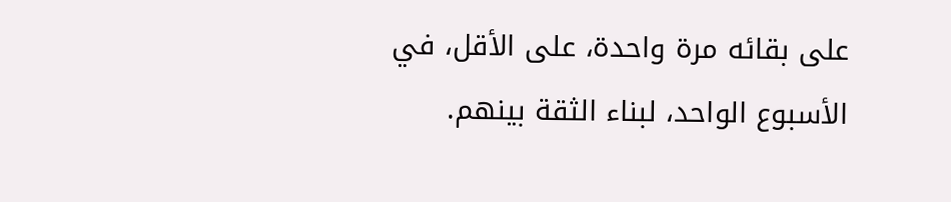على بقائه مرة واحدة، على الأقل، في الأسبوع الواحد، لبناء الثقة بينهم.